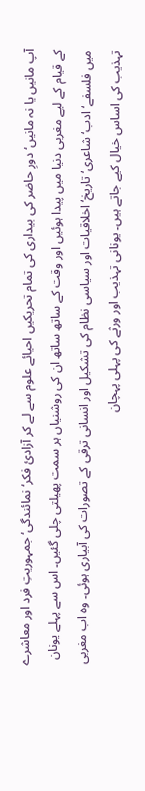آپ مانیں یا نہ مانیں‘ دورِ حاضر کی بیداری کی تمام تحریکیں احیائے علوم سے لے کر آزادیٔ فکر‘ نمائندگی‘ جمہوریتِ فرد اور معاشرے کے قیام کے لیے مغربی دنیا میں پیدا ہوئیں اور وقت کے ساتھ ساتھ ان کی روشنیاں ہر سمت پھیلتی چلی گئیں۔ اس سے پہلے یونان میں فلسفے‘ ادب‘ شاعری‘ تاریخ‘ اخلاقیات اور سیاسی نظام کی تشکیل اور انسانی ترقی کے تصورات کی آبیاری ہوئی۔ وہ اب مغربی تہذیب کی اساس خیال کیے جاتے ہیں۔ یونانی تہذیب اور ورثے کی پہلی پہچان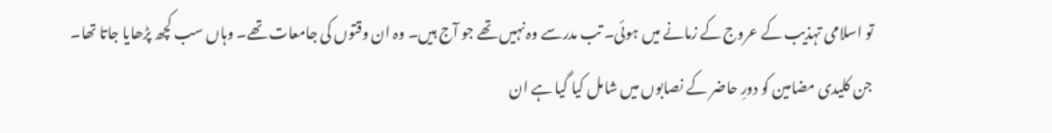تو اسلامی تہذیب کے عروج کے زمانے میں ہوئی۔ تب مدرسے وہ نہیں تھے جو آج ہیں۔ وہ ان وقتوں کی جامعات تھے۔ وہاں سب کچھ پڑھایا جاتا تھا۔ جن کلیدی مضامین کو دورِ حاضر کے نصابوں میں شامل کیا گیا ہے ان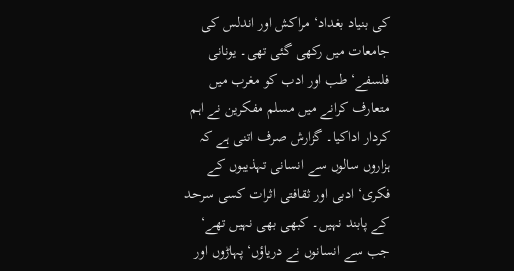کی بنیاد بغداد‘ مراکش اور اندلس کی جامعات میں رکھی گئی تھی۔ یونانی فلسفے‘ طب اور ادب کو مغرب میں متعارف کرانے میں مسلم مفکرین نے اہم کردار اداکیا۔ گزارش صرف اتنی ہے کہ ہزاروں سالوں سے انسانی تہذیبوں کے فکری‘ ادبی اور ثقافتی اثرات کسی سرحد کے پابند نہیں۔ کبھی بھی نہیں تھے‘ جب سے انسانوں نے دریاؤں‘ پہاڑوں اور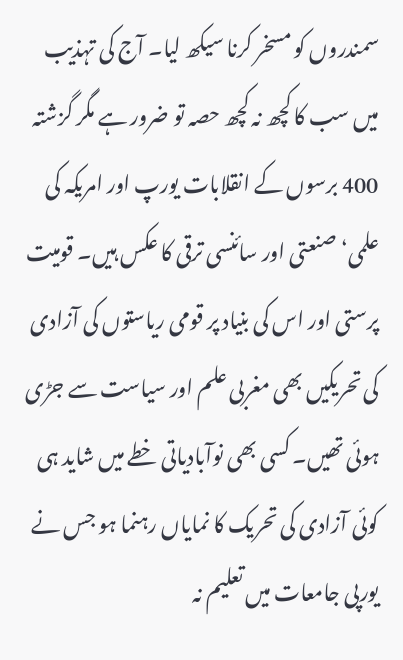سمندروں کو مسخر کرنا سیکھ لیا۔ آج کی تہذیب میں سب کا کچھ نہ کچھ حصہ تو ضرور ہے مگر گزشتہ 400 برسوں کے انقلابات یورپ اور امریکہ کی علمی‘ صنعتی اور سائنسی ترقی کا عکس ہیں۔ قومیت پرستی اور اس کی بنیاد پر قومی ریاستوں کی آزادی کی تحریکیں بھی مغربی علم اور سیاست سے جڑی ہوئی تھیں۔ کسی بھی نوآبادیاتی خطے میں شاید ہی کوئی آزادی کی تحریک کا نمایاں رہنما ہو جس نے یورپی جامعات میں تعلیم نہ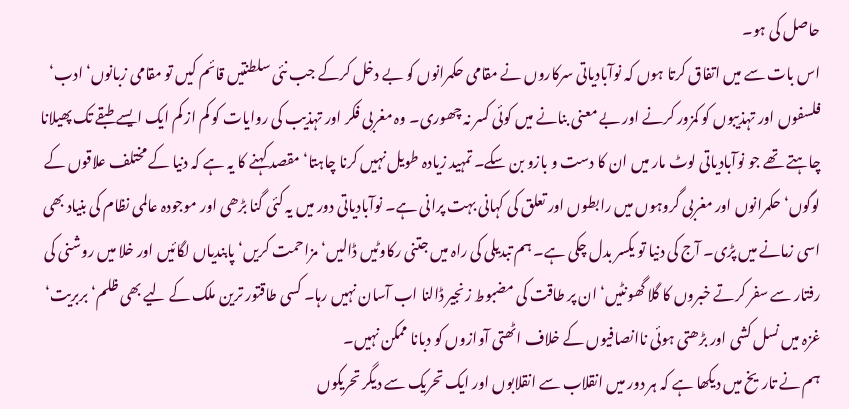حاصل کی ہو۔
اس بات سے میں اتفاق کرتا ہوں کہ نوآبادیاتی سرکاروں نے مقامی حکمرانوں کو بے دخل کرکے جب نئی سلطنتیں قائم کیں تو مقامی زبانوں‘ ادب‘ فلسفوں اور تہذیبوں کو کمزور کرنے اور بے معنی بنانے میں کوئی کسر نہ چھوری۔ وہ مغربی فکر اور تہذیب کی روایات کو کم از کم ایک ایسے طبقے تک پھیلانا چاہتے تھے جو نوآبادیاتی لوٹ مار میں ان کا دست و بازو بن سکے۔ تمہید زیادہ طویل نہیں کرنا چاہتا‘ مقصد کہنے کا یہ ہے کہ دنیا کے مختلف علاقوں کے لوگوں‘ حکمرانوں اور مغربی گروہوں میں رابطوں اور تعلق کی کہانی بہت پرانی ہے۔ نوآبادیاتی دور میں یہ کئی گنا بڑھی اور موجودہ عالمی نظام کی بنیاد بھی اسی زمانے میں پڑی۔ آج کی دنیا تو یکسر بدل چکی ہے۔ ہم تبدیلی کی راہ میں جتنی رکاوٹیں ڈالیں‘ مزاحمت کریں‘ پابندیاں لگائیں اور خلا میں روشنی کی رفتار سے سفر کرتے خبروں کا گلا گھونٹیں‘ ان پر طاقت کی مضبوط زنجیر ڈالنا اب آسان نہیں رہا۔ کسی طاقتور ترین ملک کے لیے بھی ظلم‘ بربریت‘ غزہ میں نسل کشی اور بڑھتی ہوئی ناانصافیوں کے خلاف اٹھتی آوازوں کو دبانا ممکن نہیں۔
ہم نے تاریخ میں دیکھا ہے کہ ہر دور میں انقلاب سے انقلابوں اور ایک تحریک سے دیگر تحریکوں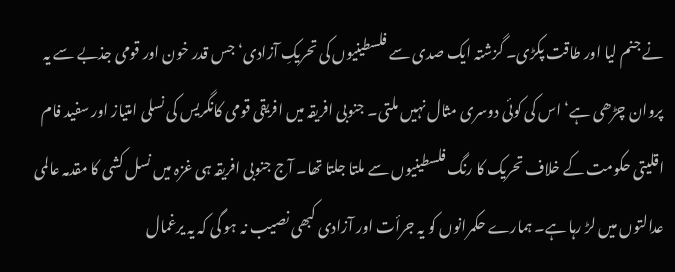نے جنم لیا اور طاقت پکڑی۔ گزشتہ ایک صدی سے فلسطینیوں کی تحریکِ آزادی‘ جس قدر خون اور قومی جذبے سے یہ پروان چڑھی ہے‘ اس کی کوئی دوسری مثال نہیں ملتی۔ جنوبی افریقہ میں افریقی قومی کانگریس کی نسلی امتیاز اور سفید فام اقلیتی حکومت کے خلاف تحریک کا رنگ فلسطینیوں سے ملتا جلتا تھا۔ آج جنوبی افریقہ ہی غزہ میں نسل کشی کا مقدمہ عالمی عدالتوں میں لڑ رہا ہے۔ ہمارے حکمرانوں کو یہ جرأت اور آزادی کبھی نصیب نہ ہو گی کہ یہ یرغمال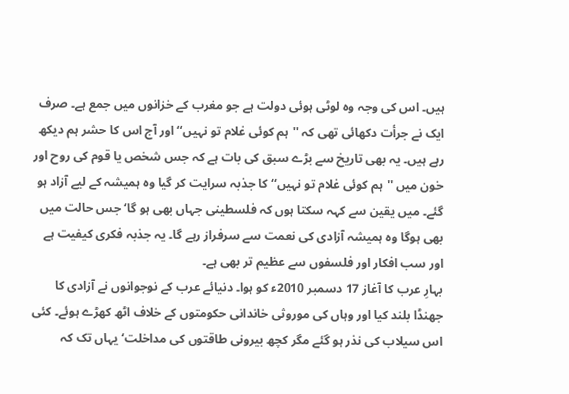ہیں۔ اس کی وجہ وہ لوٹی ہوئی دولت ہے جو مغرب کے خزانوں میں جمع ہے۔ صرف ایک نے جرأت دکھائی تھی کہ ''ہم کوئی غلام تو نہیں‘‘ اور آج اس کا حشر ہم دیکھ رہے ہیں۔ یہ بھی تاریخ سے بڑے سبق کی بات ہے کہ جس شخص یا قوم کی روح اور خون میں ''ہم کوئی غلام تو نہیں‘‘ کا جذبہ سرایت کر گیا وہ ہمیشہ کے لیے آزاد ہو گئے۔ میں یقین سے کہہ سکتا ہوں کہ فلسطینی جہاں بھی ہو گا‘ جس حالت میں بھی ہوگا وہ ہمیشہ آزادی کی نعمت سے سرفراز رہے گا۔ یہ جذبہ فکری کیفیت ہے اور سب افکار اور فلسفوں سے عظیم تر بھی ہے۔
بہارِ عرب کا آغاز 17 دسمبر 2010ء کو ہوا۔ دنیائے عرب کے نوجوانوں نے آزادی کا جھنڈا بلند کیا اور وہاں کی موروثی خاندانی حکومتوں کے خلاف اٹھ کھڑے ہوئے۔ کئی اس سیلاب کی نذر ہو گئے مگر کچھ بیرونی طاقتوں کی مداخلت‘ یہاں تک کہ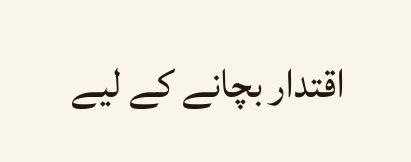اقتدار بچانے کے لیے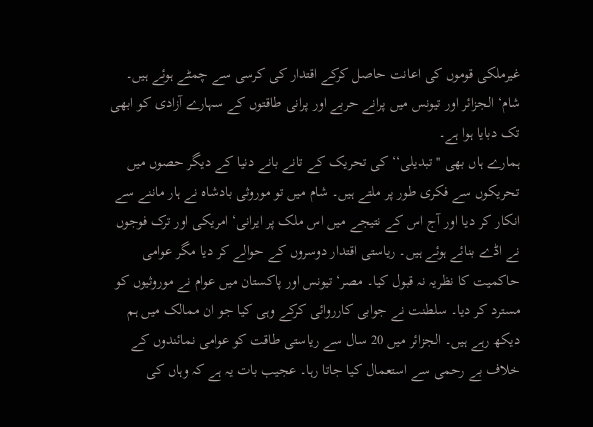غیرملکی قوموں کی اعانت حاصل کرکے اقتدار کی کرسی سے چمٹے ہوئے ہیں۔ شام‘ الجزائر اور تیونس میں پرانے حربے اور پرانی طاقتوں کے سہارے آزادی کو ابھی تک دبایا ہوا ہے۔
ہمارے ہاں بھی '' تبدیلی‘‘ کی تحریک کے تانے بانے دنیا کے دیگر حصوں میں تحریکوں سے فکری طور پر ملتے ہیں۔ شام میں تو موروثی بادشاہ نے ہار ماننے سے انکار کر دیا اور آج اس کے نتیجے میں اس ملک پر ایرانی‘ امریکی اور ترک فوجوں نے اڈے بنائے ہوئے ہیں۔ ریاستی اقتدار دوسروں کے حوالے کر دیا مگر عوامی حاکمیت کا نظریہ نہ قبول کیا۔ مصر‘ تیونس اور پاکستان میں عوام نے موروثیوں کو مسترد کر دیا۔ سلطنت نے جوابی کارروائی کرکے وہی کیا جو ان ممالک میں ہم دیکھ رہے ہیں۔ الجزائر میں 20 سال سے ریاستی طاقت کو عوامی نمائندوں کے خلاف بے رحمی سے استعمال کیا جاتا رہا۔ عجیب بات یہ ہے کہ وہاں کی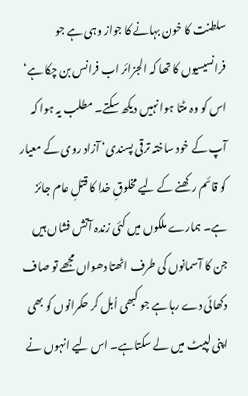سلطنت کا خون بہانے کا جواز وہی ہے جو فرانسیسیوں کا تھا کہ الجزائر اب فرانس بن چکا ہے‘ اس کو وہ مٹتا ہوا نہیں دیکھ سکتے۔ مطلب یہ ہوا کہ آپ کے خود ساختہ ترقی پسندی‘ آزاد روی کے معیار کو قائم رکھنے کے لیے مخلوقِ خدا کا قتلِ عام جائز ہے۔ ہمارے ملکوں میں کئی زندہ آتش فشاں ہیں جن کا آسمانوں کی طرف اٹھتا دھواں مجھے تو صاف دکھائی دے رہا ہے جو کبھی اُبل کر حکمرانوں کو بھی اپنی لپیٹ میں لے سکتاہے۔ اس لیے انہوں نے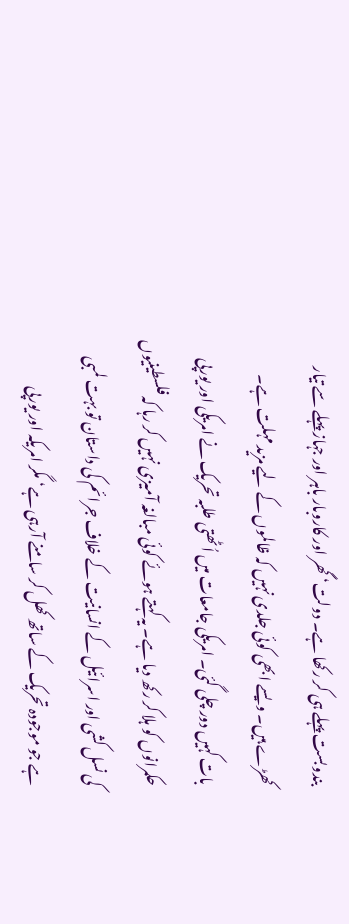بندوبست پہلے ہی کر رکھا ہے۔ دولت‘ گھر اور کاروبار باہر اور جہاز پہلے سے تیار کھڑے ہیں۔ ویسے ابھی کوئی جلدی نہیں کہ ظالموں کے لیے مزید مہلت ہے۔
بات کہیں دور چلی گئی۔ امریکی جامعات میں اُٹھتی طلبہ تحریک نے امریکی اور یورپی حکمرانوں کو ہلا کر رکھ دیا ہے۔ یہ کہتے ہوئے کوئی مبالغہ آمیزی نہیں کر رہا کہ فلسطینیوں کی نسل کشی اور اسرائیل کے انسانیت کے خلاف جرائم کی داستان تو بہت لمبی ہے جو موجودہ تحریک کے ساتھ کھل کر سامنے آرہی ہے‘ مگر امریکہ اور یورپی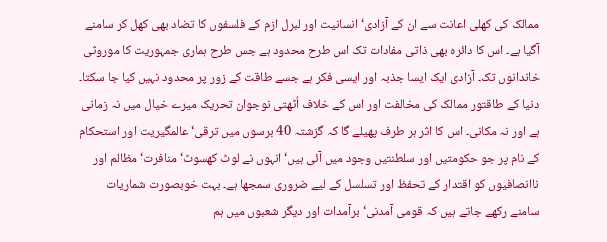ممالک کی کھلی اعانت سے ان کے آزادی‘ انسانیت اور لبرل ازم کے فلسفوں کا تضاد بھی کھل کر سامنے آگیا ہے۔ اس کا دائرہ بھی ذاتی مفادات تک اس طرح محدود ہے جس طرح ہماری جمہوریت کا موروثی خاندانوں تک۔ آزادی ایک ایسا جذبہ اور ایسی فکر ہے جسے طاقت کے زور پر محدود نہیں کیا جا سکتا۔ دنیا کے طاقتور ممالک کی مخالفت اور اس کے خلاف اُٹھتی نوجوان تحریک میرے خیال میں نہ زمانی ہے اور نہ مکانی۔ اس کا اثر ہر طرف پھیلے گا کہ گزشتہ 40 برسوں میں ترقی‘ عالمگیریت اور استحکام کے نام پر جو حکومتیں اور سلطنتیں وجود میں آئی ہیں‘ انہوں نے لوٹ کھسوٹ‘ منافرت‘ مظالم اور ناانصافیوں کو اقتدار کے تحفظ اور تسلسل کے لیے ضروری سمجھا ہے۔ بہت خوبصورت شماریات سامنے رکھے جاتے ہیں کہ قومی آمدنی‘ برآمدات اور دیگر شعبوں میں ہم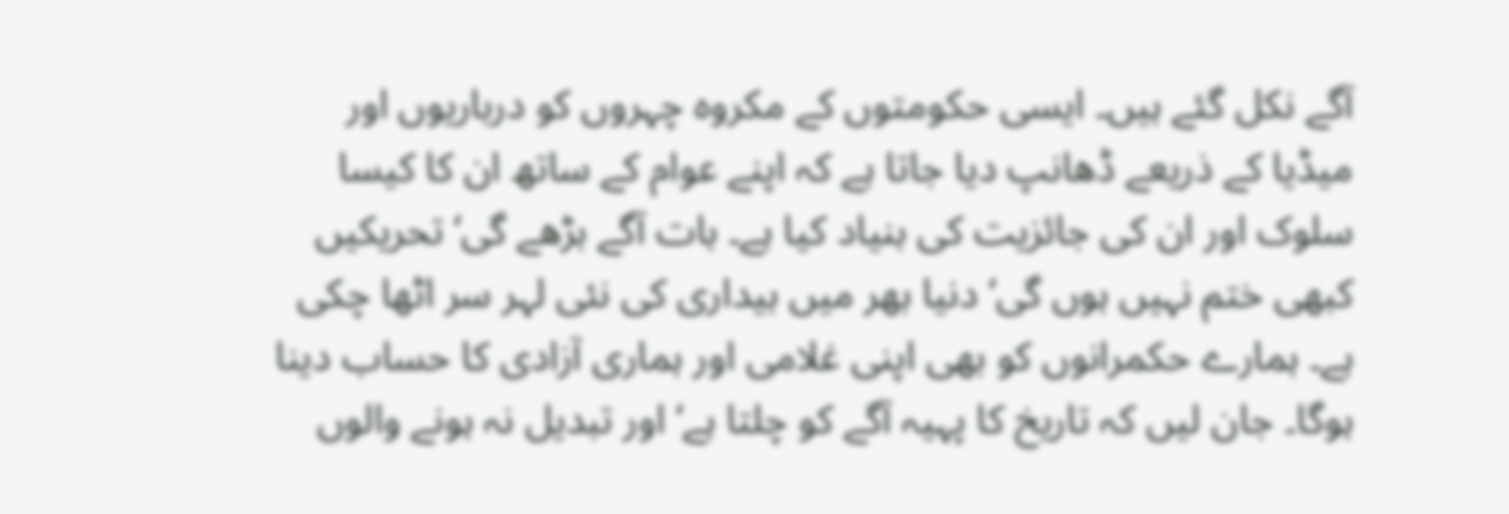آگے نکل گئے ہیں۔ ایسی حکومتوں کے مکروہ چہروں کو درباریوں اور میڈیا کے ذریعے ڈھانپ دیا جاتا ہے کہ اپنے عوام کے ساتھ ان کا کیسا سلوک اور ان کی جائزیت کی بنیاد کیا ہے۔ بات آگے بڑھے گی‘ تحریکیں کبھی ختم نہیں ہوں گی‘ دنیا بھر میں بیداری کی نئی لہر سر اٹھا چکی ہے۔ ہمارے حکمرانوں کو بھی اپنی غلامی اور ہماری آزادی کا حساب دینا ہوگا۔ جان لیں کہ تاریخ کا پہیہ آگے کو چلتا ہے‘ اور تبدیل نہ ہونے والوں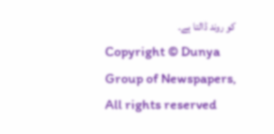کو روند ڈالتا ہے۔
Copyright © Dunya Group of Newspapers, All rights reserved